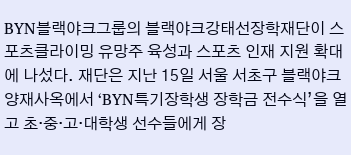BYN블랙야크그룹의 블랙야크강태선장학재단이 스포츠클라이밍 유망주 육성과 스포츠 인재 지원 확대에 나섰다. 재단은 지난 15일 서울 서초구 블랙야크 양재사옥에서 ‘BYN특기장학생 장학금 전수식’을 열고 초·중·고·대학생 선수들에게 장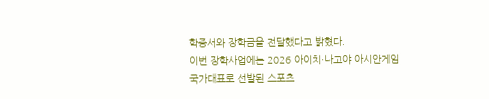학증서와 장학금을 전달했다고 밝혔다.
이번 장학사업에는 2026 아이치·나고야 아시안게임 국가대표로 선발된 스포츠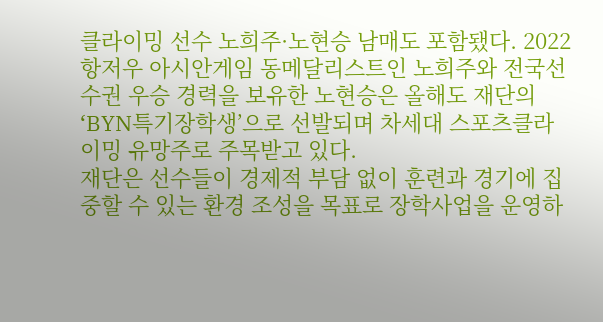클라이밍 선수 노희주·노현승 남매도 포함됐다. 2022 항저우 아시안게임 동메달리스트인 노희주와 전국선수권 우승 경력을 보유한 노현승은 올해도 재단의 ‘BYN특기장학생’으로 선발되며 차세대 스포츠클라이밍 유망주로 주목받고 있다.
재단은 선수들이 경제적 부담 없이 훈련과 경기에 집중할 수 있는 환경 조성을 목표로 장학사업을 운영하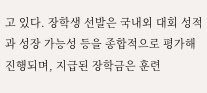고 있다. 장학생 선발은 국내외 대회 성적과 성장 가능성 등을 종합적으로 평가해 진행되며, 지급된 장학금은 훈련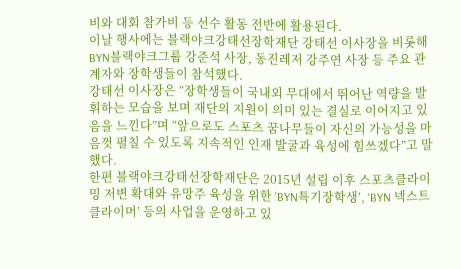비와 대회 참가비 등 선수 활동 전반에 활용된다.
이날 행사에는 블랙야크강태선장학재단 강태선 이사장을 비롯해 BYN블랙야크그룹 강준석 사장, 동진레저 강주연 사장 등 주요 관계자와 장학생들이 참석했다.
강태선 이사장은 “장학생들이 국내외 무대에서 뛰어난 역량을 발휘하는 모습을 보며 재단의 지원이 의미 있는 결실로 이어지고 있음을 느낀다”며 “앞으로도 스포츠 꿈나무들이 자신의 가능성을 마음껏 펼칠 수 있도록 지속적인 인재 발굴과 육성에 힘쓰겠다”고 말했다.
한편 블랙야크강태선장학재단은 2015년 설립 이후 스포츠클라이밍 저변 확대와 유망주 육성을 위한 ‘BYN특기장학생’, ‘BYN 넥스트 클라이머’ 등의 사업을 운영하고 있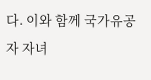다. 이와 함께 국가유공자 자녀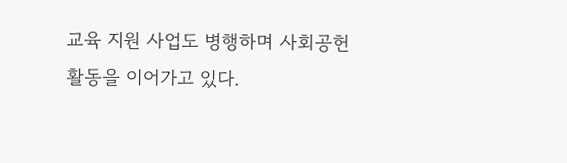교육 지원 사업도 병행하며 사회공헌 활동을 이어가고 있다.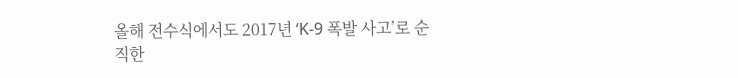올해 전수식에서도 2017년 ‘K-9 폭발 사고’로 순직한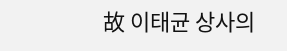故 이태균 상사의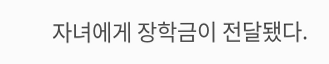자녀에게 장학금이 전달됐다.